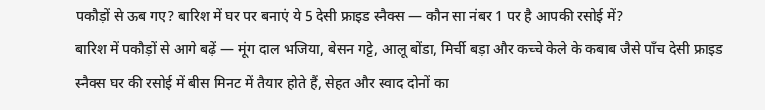पकौड़ों से ऊब गए? बारिश में घर पर बनाएं ये 5 देसी फ्राइड स्नैक्स — कौन सा नंबर 1 पर है आपकी रसोई में?
बारिश में पकौड़ों से आगे बढ़ें — मूंग दाल भजिया, बेसन गट्टे, आलू बोंडा, मिर्ची बड़ा और कच्चे केले के कबाब जैसे पाँच देसी फ्राइड स्नैक्स घर की रसोई में बीस मिनट में तैयार होते हैं, सेहत और स्वाद दोनों का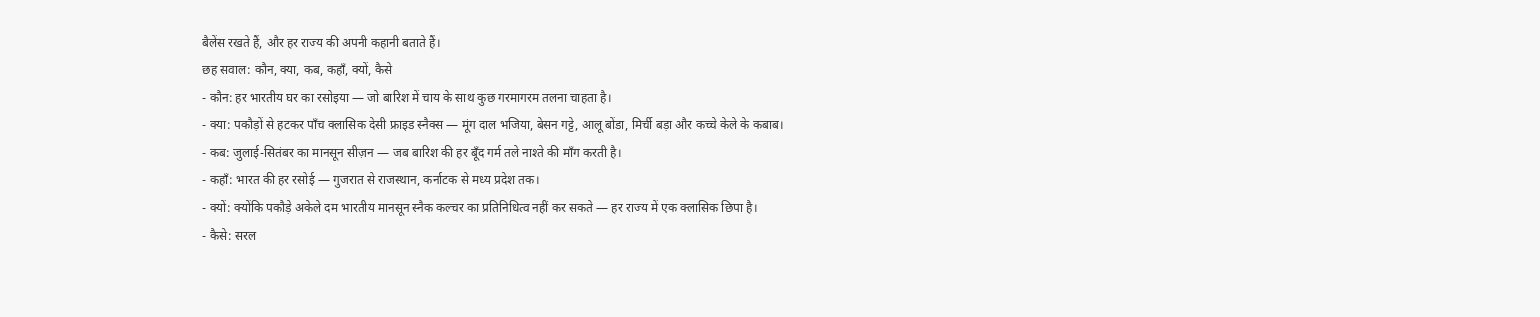बैलेंस रखते हैं, और हर राज्य की अपनी कहानी बताते हैं।
छह सवाल: कौन, क्या, कब, कहाँ, क्यों, कैसे
- कौन: हर भारतीय घर का रसोइया — जो बारिश में चाय के साथ कुछ गरमागरम तलना चाहता है।
- क्या: पकौड़ों से हटकर पाँच क्लासिक देसी फ्राइड स्नैक्स — मूंग दाल भजिया, बेसन गट्टे, आलू बोंडा, मिर्ची बड़ा और कच्चे केले के कबाब।
- कब: जुलाई-सितंबर का मानसून सीज़न — जब बारिश की हर बूँद गर्म तले नाश्ते की माँग करती है।
- कहाँ: भारत की हर रसोई — गुजरात से राजस्थान, कर्नाटक से मध्य प्रदेश तक।
- क्यों: क्योंकि पकौड़े अकेले दम भारतीय मानसून स्नैक कल्चर का प्रतिनिधित्व नहीं कर सकते — हर राज्य में एक क्लासिक छिपा है।
- कैसे: सरल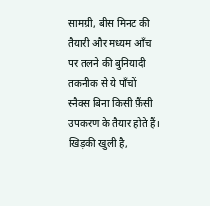सामग्री, बीस मिनट की तैयारी और मध्यम आँच पर तलने की बुनियादी तकनीक से ये पाँचों स्नैक्स बिना किसी फ़ैंसी उपकरण के तैयार होते हैं।
खिड़की खुली है,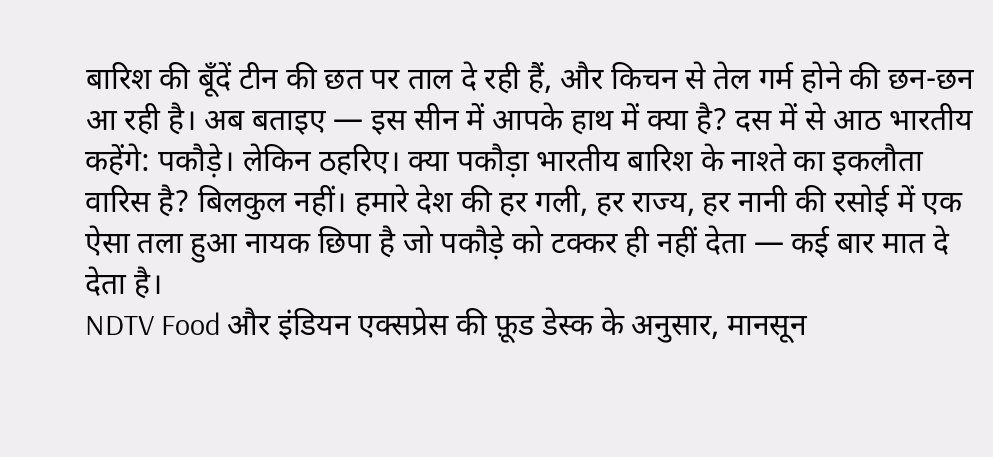बारिश की बूँदें टीन की छत पर ताल दे रही हैं, और किचन से तेल गर्म होने की छन-छन आ रही है। अब बताइए — इस सीन में आपके हाथ में क्या है? दस में से आठ भारतीय कहेंगे: पकौड़े। लेकिन ठहरिए। क्या पकौड़ा भारतीय बारिश के नाश्ते का इकलौता वारिस है? बिलकुल नहीं। हमारे देश की हर गली, हर राज्य, हर नानी की रसोई में एक ऐसा तला हुआ नायक छिपा है जो पकौड़े को टक्कर ही नहीं देता — कई बार मात दे देता है।
NDTV Food और इंडियन एक्सप्रेस की फ़ूड डेस्क के अनुसार, मानसून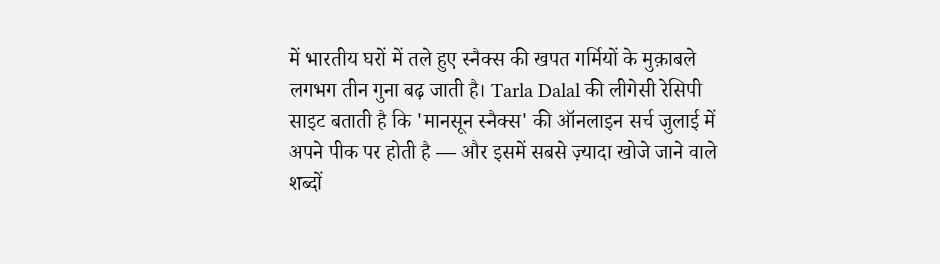में भारतीय घरों में तले हुए स्नैक्स की खपत गर्मियों के मुक़ाबले लगभग तीन गुना बढ़ जाती है। Tarla Dalal की लीगेसी रेसिपी साइट बताती है कि 'मानसून स्नैक्स' की ऑनलाइन सर्च जुलाई में अपने पीक पर होती है — और इसमें सबसे ज़्यादा खोजे जाने वाले शब्दों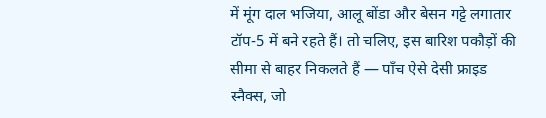में मूंग दाल भजिया, आलू बोंडा और बेसन गट्टे लगातार टॉप-5 में बने रहते हैं। तो चलिए, इस बारिश पकौड़ों की सीमा से बाहर निकलते हैं — पाँच ऐसे देसी फ्राइड स्नैक्स, जो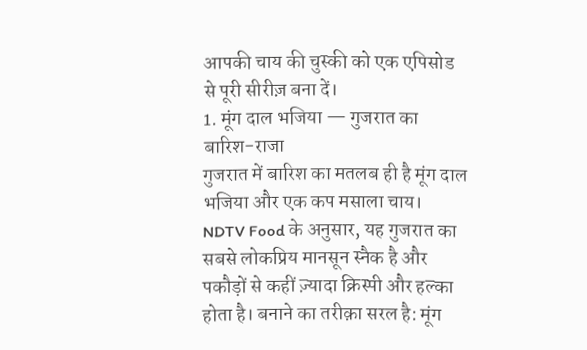आपकी चाय की चुस्की को एक एपिसोड से पूरी सीरीज़ बना दें।
1. मूंग दाल भजिया — गुजरात का बारिश-राजा
गुजरात में बारिश का मतलब ही है मूंग दाल भजिया और एक कप मसाला चाय। NDTV Food के अनुसार, यह गुजरात का सबसे लोकप्रिय मानसून स्नैक है और पकौड़ों से कहीं ज़्यादा क्रिस्पी और हल्का होता है। बनाने का तरीक़ा सरल है: मूंग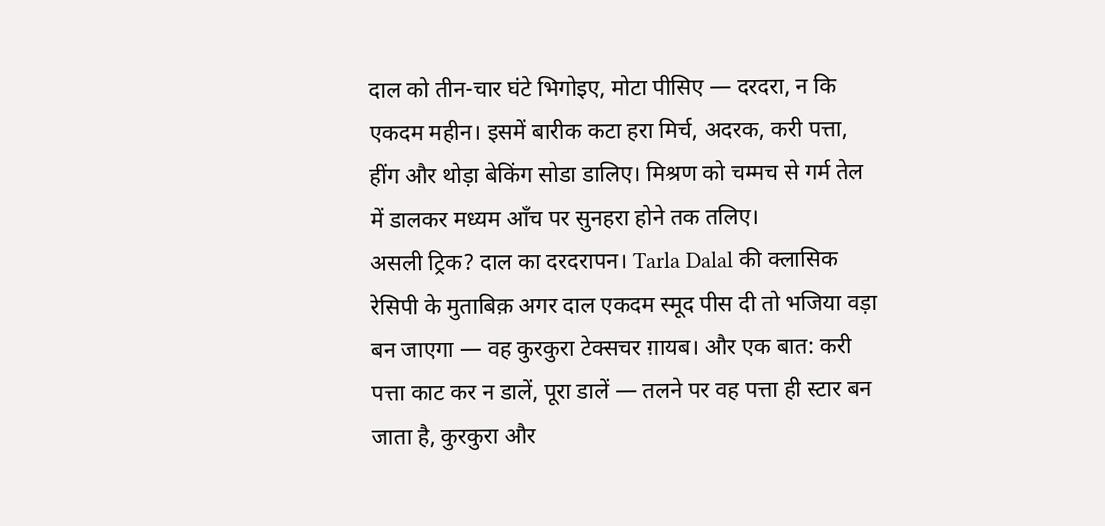दाल को तीन-चार घंटे भिगोइए, मोटा पीसिए — दरदरा, न कि एकदम महीन। इसमें बारीक कटा हरा मिर्च, अदरक, करी पत्ता, हींग और थोड़ा बेकिंग सोडा डालिए। मिश्रण को चम्मच से गर्म तेल में डालकर मध्यम आँच पर सुनहरा होने तक तलिए।
असली ट्रिक? दाल का दरदरापन। Tarla Dalal की क्लासिक रेसिपी के मुताबिक़ अगर दाल एकदम स्मूद पीस दी तो भजिया वड़ा बन जाएगा — वह कुरकुरा टेक्सचर ग़ायब। और एक बात: करी पत्ता काट कर न डालें, पूरा डालें — तलने पर वह पत्ता ही स्टार बन जाता है, कुरकुरा और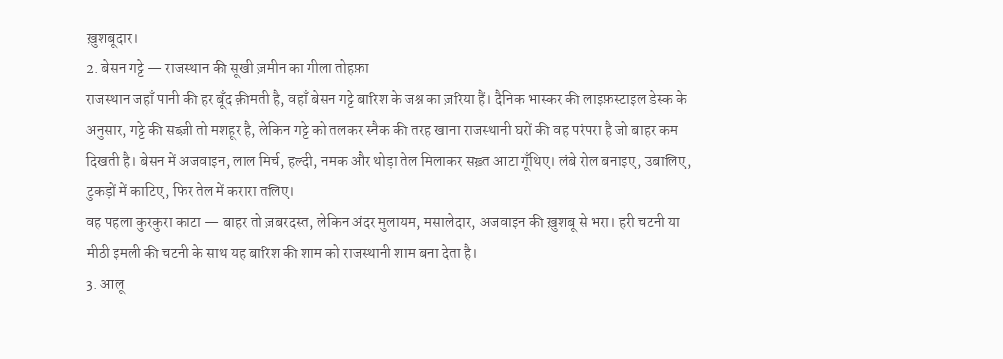ख़ुशबूदार।
2. बेसन गट्टे — राजस्थान की सूखी ज़मीन का गीला तोहफ़ा
राजस्थान जहाँ पानी की हर बूँद क़ीमती है, वहाँ बेसन गट्टे बारिश के जश्न का ज़रिया हैं। दैनिक भास्कर की लाइफ़स्टाइल डेस्क के अनुसार, गट्टे की सब्ज़ी तो मशहूर है, लेकिन गट्टे को तलकर स्नैक की तरह खाना राजस्थानी घरों की वह परंपरा है जो बाहर कम दिखती है। बेसन में अजवाइन, लाल मिर्च, हल्दी, नमक और थोड़ा तेल मिलाकर सख़्त आटा गूँथिए। लंबे रोल बनाइए, उबालिए, टुकड़ों में काटिए, फिर तेल में करारा तलिए।
वह पहला कुरकुरा काटा — बाहर तो ज़बरदस्त, लेकिन अंदर मुलायम, मसालेदार, अजवाइन की ख़ुशबू से भरा। हरी चटनी या मीठी इमली की चटनी के साथ यह बारिश की शाम को राजस्थानी शाम बना देता है।
3. आलू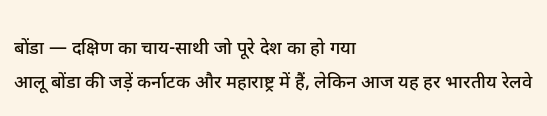बोंडा — दक्षिण का चाय-साथी जो पूरे देश का हो गया
आलू बोंडा की जड़ें कर्नाटक और महाराष्ट्र में हैं, लेकिन आज यह हर भारतीय रेलवे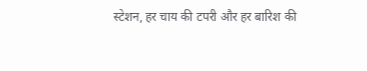स्टेशन, हर चाय की टपरी और हर बारिश की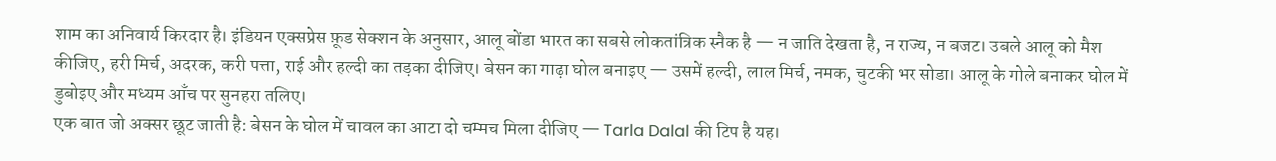शाम का अनिवार्य किरदार है। इंडियन एक्सप्रेस फ़ूड सेक्शन के अनुसार, आलू बोंडा भारत का सबसे लोकतांत्रिक स्नैक है — न जाति देखता है, न राज्य, न बजट। उबले आलू को मैश कीजिए, हरी मिर्च, अदरक, करी पत्ता, राई और हल्दी का तड़का दीजिए। बेसन का गाढ़ा घोल बनाइए — उसमें हल्दी, लाल मिर्च, नमक, चुटकी भर सोडा। आलू के गोले बनाकर घोल में डुबोइए और मध्यम आँच पर सुनहरा तलिए।
एक बात जो अक्सर छूट जाती है: बेसन के घोल में चावल का आटा दो चम्मच मिला दीजिए — Tarla Dalal की टिप है यह।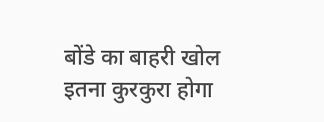बोंडे का बाहरी खोल इतना कुरकुरा होगा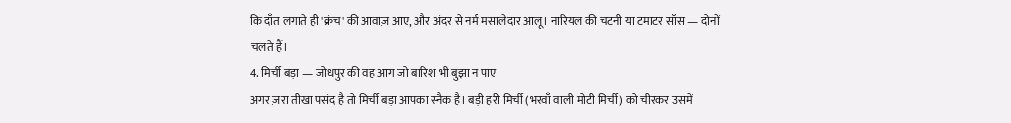कि दाँत लगाते ही 'क्रंच' की आवाज़ आए, और अंदर से नर्म मसालेदार आलू। नारियल की चटनी या टमाटर सॉस — दोनों चलते हैं।
4. मिर्ची बड़ा — जोधपुर की वह आग जो बारिश भी बुझा न पाए
अगर ज़रा तीखा पसंद है तो मिर्ची बड़ा आपका स्नैक है। बड़ी हरी मिर्ची (भरवाँ वाली मोटी मिर्ची) को चीरकर उसमें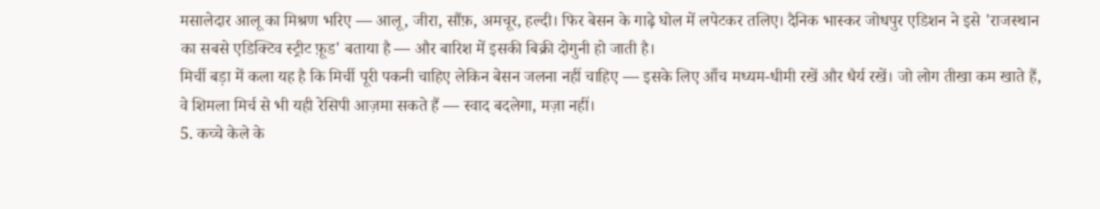मसालेदार आलू का मिश्रण भरिए — आलू, जीरा, सौंफ़, अमचूर, हल्दी। फिर बेसन के गाढ़े घोल में लपेटकर तलिए। दैनिक भास्कर जोधपुर एडिशन ने इसे 'राजस्थान का सबसे एडिक्टिव स्ट्रीट फ़ूड' बताया है — और बारिश में इसकी बिक्री दोगुनी हो जाती है।
मिर्ची बड़ा में कला यह है कि मिर्ची पूरी पकनी चाहिए लेकिन बेसन जलना नहीं चाहिए — इसके लिए आँच मध्यम-धीमी रखें और धैर्य रखें। जो लोग तीखा कम खाते हैं, वे शिमला मिर्च से भी यही रेसिपी आज़मा सकते हैं — स्वाद बदलेगा, मज़ा नहीं।
5. कच्चे केले के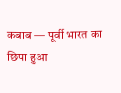कबाब — पूर्वी भारत का छिपा हुआ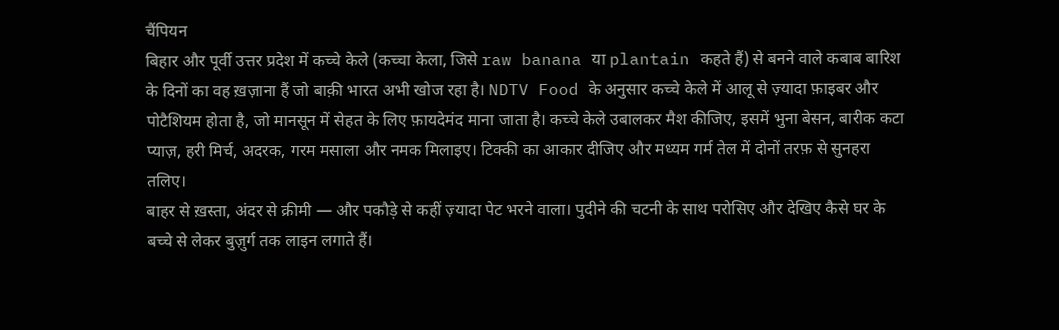चैंपियन
बिहार और पूर्वी उत्तर प्रदेश में कच्चे केले (कच्चा केला, जिसे raw banana या plantain कहते हैं) से बनने वाले कबाब बारिश के दिनों का वह ख़ज़ाना हैं जो बाक़ी भारत अभी खोज रहा है। NDTV Food के अनुसार कच्चे केले में आलू से ज़्यादा फ़ाइबर और पोटैशियम होता है, जो मानसून में सेहत के लिए फ़ायदेमंद माना जाता है। कच्चे केले उबालकर मैश कीजिए, इसमें भुना बेसन, बारीक कटा प्याज़, हरी मिर्च, अदरक, गरम मसाला और नमक मिलाइए। टिक्की का आकार दीजिए और मध्यम गर्म तेल में दोनों तरफ़ से सुनहरा तलिए।
बाहर से ख़स्ता, अंदर से क्रीमी — और पकौड़े से कहीं ज़्यादा पेट भरने वाला। पुदीने की चटनी के साथ परोसिए और देखिए कैसे घर के बच्चे से लेकर बुज़ुर्ग तक लाइन लगाते हैं।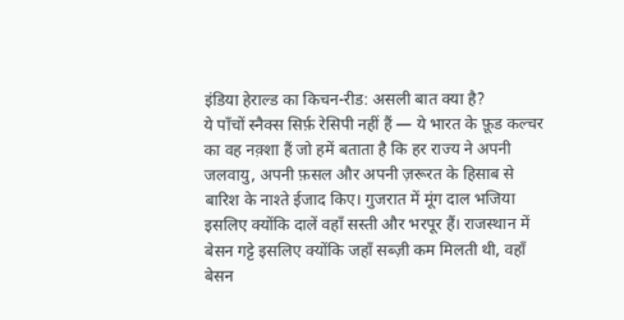इंडिया हेराल्ड का किचन-रीड: असली बात क्या है?
ये पाँचों स्नैक्स सिर्फ़ रेसिपी नहीं हैं — ये भारत के फ़ूड कल्चर का वह नक़्शा हैं जो हमें बताता है कि हर राज्य ने अपनी जलवायु, अपनी फ़सल और अपनी ज़रूरत के हिसाब से बारिश के नाश्ते ईजाद किए। गुजरात में मूंग दाल भजिया इसलिए क्योंकि दालें वहाँ सस्ती और भरपूर हैं। राजस्थान में बेसन गट्टे इसलिए क्योंकि जहाँ सब्ज़ी कम मिलती थी, वहाँ बेसन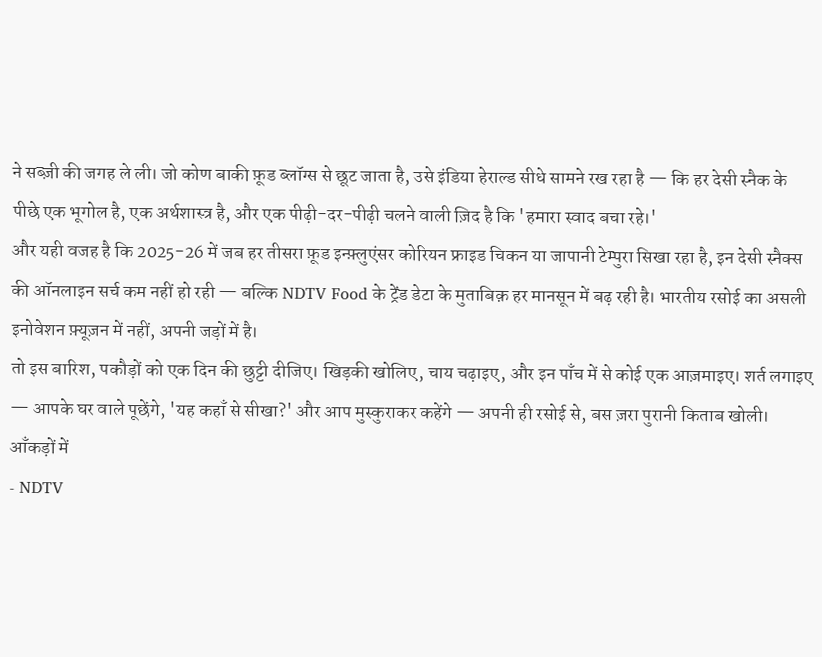ने सब्ज़ी की जगह ले ली। जो कोण बाकी फ़ूड ब्लॉग्स से छूट जाता है, उसे इंडिया हेराल्ड सीधे सामने रख रहा है — कि हर देसी स्नैक के पीछे एक भूगोल है, एक अर्थशास्त्र है, और एक पीढ़ी-दर-पीढ़ी चलने वाली ज़िद है कि 'हमारा स्वाद बचा रहे।'
और यही वजह है कि 2025-26 में जब हर तीसरा फ़ूड इन्फ़्लुएंसर कोरियन फ्राइड चिकन या जापानी टेम्पुरा सिखा रहा है, इन देसी स्नैक्स की ऑनलाइन सर्च कम नहीं हो रही — बल्कि NDTV Food के ट्रेंड डेटा के मुताबिक़ हर मानसून में बढ़ रही है। भारतीय रसोई का असली इनोवेशन फ़्यूज़न में नहीं, अपनी जड़ों में है।
तो इस बारिश, पकौड़ों को एक दिन की छुट्टी दीजिए। खिड़की खोलिए, चाय चढ़ाइए, और इन पाँच में से कोई एक आज़माइए। शर्त लगाइए — आपके घर वाले पूछेंगे, 'यह कहाँ से सीखा?' और आप मुस्कुराकर कहेंगे — अपनी ही रसोई से, बस ज़रा पुरानी किताब खोली।
आँकड़ों में
- NDTV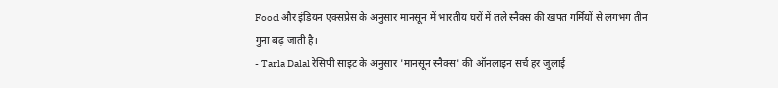Food और इंडियन एक्सप्रेस के अनुसार मानसून में भारतीय घरों में तले स्नैक्स की खपत गर्मियों से लगभग तीन गुना बढ़ जाती है।
- Tarla Dalal रेसिपी साइट के अनुसार 'मानसून स्नैक्स' की ऑनलाइन सर्च हर जुलाई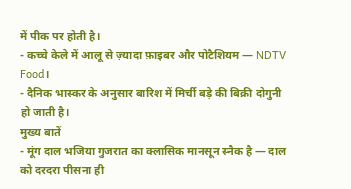में पीक पर होती है।
- कच्चे केले में आलू से ज़्यादा फ़ाइबर और पोटैशियम — NDTV Food।
- दैनिक भास्कर के अनुसार बारिश में मिर्ची बड़े की बिक्री दोगुनी हो जाती है।
मुख्य बातें
- मूंग दाल भजिया गुजरात का क्लासिक मानसून स्नैक है — दाल को दरदरा पीसना ही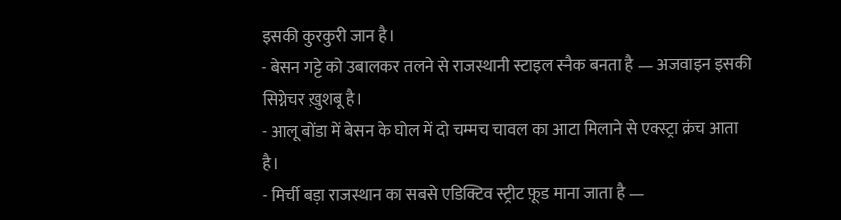इसकी कुरकुरी जान है।
- बेसन गट्टे को उबालकर तलने से राजस्थानी स्टाइल स्नैक बनता है — अजवाइन इसकी सिग्नेचर ख़ुशबू है।
- आलू बोंडा में बेसन के घोल में दो चम्मच चावल का आटा मिलाने से एक्स्ट्रा क्रंच आता है।
- मिर्ची बड़ा राजस्थान का सबसे एडिक्टिव स्ट्रीट फ़ूड माना जाता है —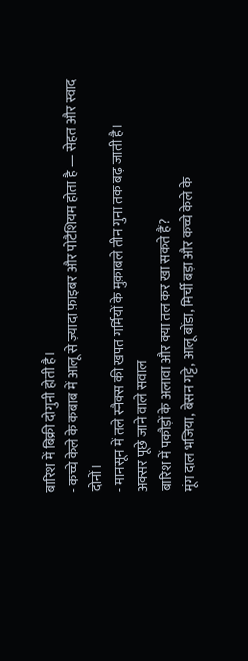बारिश में बिक्री दोगुनी होती है।
- कच्चे केले के कबाब में आलू से ज़्यादा फ़ाइबर और पोटैशियम होता है — सेहत और स्वाद दोनों।
- मानसून में तले स्नैक्स की खपत गर्मियों के मुक़ाबले तीन गुना तक बढ़ जाती है।
अक्सर पूछे जाने वाले सवाल
बारिश में पकौड़ों के अलावा और क्या तल कर खा सकते हैं?
मूंग दाल भजिया, बेसन गट्टे, आलू बोंडा, मिर्ची बड़ा और कच्चे केले के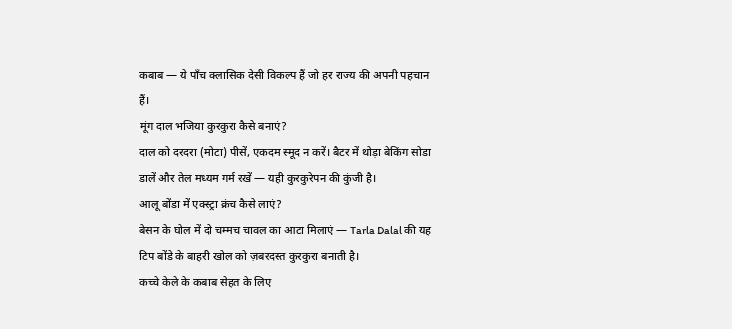कबाब — ये पाँच क्लासिक देसी विकल्प हैं जो हर राज्य की अपनी पहचान हैं।
मूंग दाल भजिया कुरकुरा कैसे बनाएं?
दाल को दरदरा (मोटा) पीसें, एकदम स्मूद न करें। बैटर में थोड़ा बेकिंग सोडा डालें और तेल मध्यम गर्म रखें — यही कुरकुरेपन की कुंजी है।
आलू बोंडा में एक्स्ट्रा क्रंच कैसे लाएं?
बेसन के घोल में दो चम्मच चावल का आटा मिलाएं — Tarla Dalal की यह टिप बोंडे के बाहरी खोल को ज़बरदस्त कुरकुरा बनाती है।
कच्चे केले के कबाब सेहत के लिए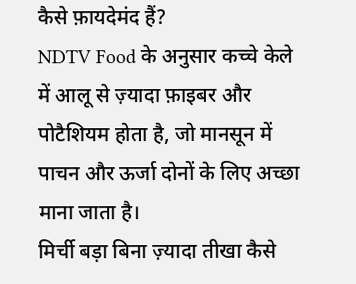कैसे फ़ायदेमंद हैं?
NDTV Food के अनुसार कच्चे केले में आलू से ज़्यादा फ़ाइबर और पोटैशियम होता है, जो मानसून में पाचन और ऊर्जा दोनों के लिए अच्छा माना जाता है।
मिर्ची बड़ा बिना ज़्यादा तीखा कैसे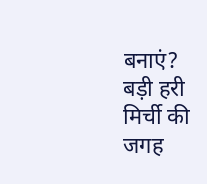बनाएं?
बड़ी हरी मिर्ची की जगह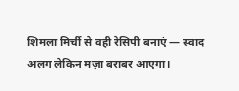शिमला मिर्ची से वही रेसिपी बनाएं — स्वाद अलग लेकिन मज़ा बराबर आएगा।